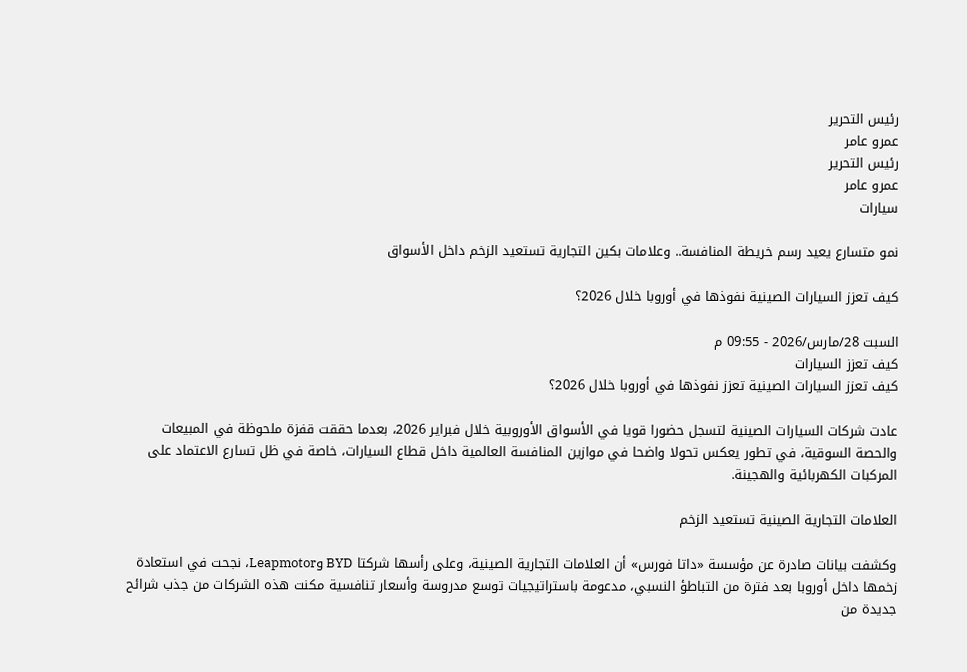رئيس التحرير
عمرو عامر
رئيس التحرير
عمرو عامر
سيارات

نمو متسارع يعيد رسم خريطة المنافسة.. وعلامات بكين التجارية تستعيد الزخم داخل الأسواق

كيف تعزز السيارات الصينية نفوذها في أوروبا خلال 2026؟

السبت 28/مارس/2026 - 09:55 م
كيف تعزز السيارات
كيف تعزز السيارات الصينية تعزز نفوذها في أوروبا خلال 2026؟

عادت شركات السيارات الصينية لتسجل حضورا قويا في الأسواق الأوروبية خلال فبراير 2026، بعدما حققت قفزة ملحوظة في المبيعات والحصة السوقية، في تطور يعكس تحولا واضحا في موازين المنافسة العالمية داخل قطاع السيارات، خاصة في ظل تسارع الاعتماد على المركبات الكهربائية والهجينة.

العلامات التجارية الصينية تستعيد الزخم

وكشفت بيانات صادرة عن مؤسسة «داتا فورس» أن العلامات التجارية الصينية، وعلى رأسها شركتا BYD وLeapmotor، نجحت في استعادة زخمها داخل أوروبا بعد فترة من التباطؤ النسبي، مدعومة باستراتيجيات توسع مدروسة وأسعار تنافسية مكنت هذه الشركات من جذب شرائح جديدة من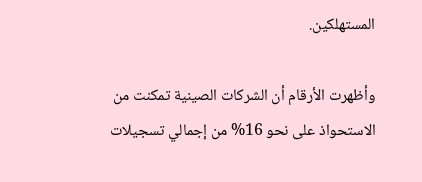المستهلكين.

وأظهرت الأرقام أن الشركات الصينية تمكنت من الاستحواذ على نحو 16% من إجمالي تسجيلات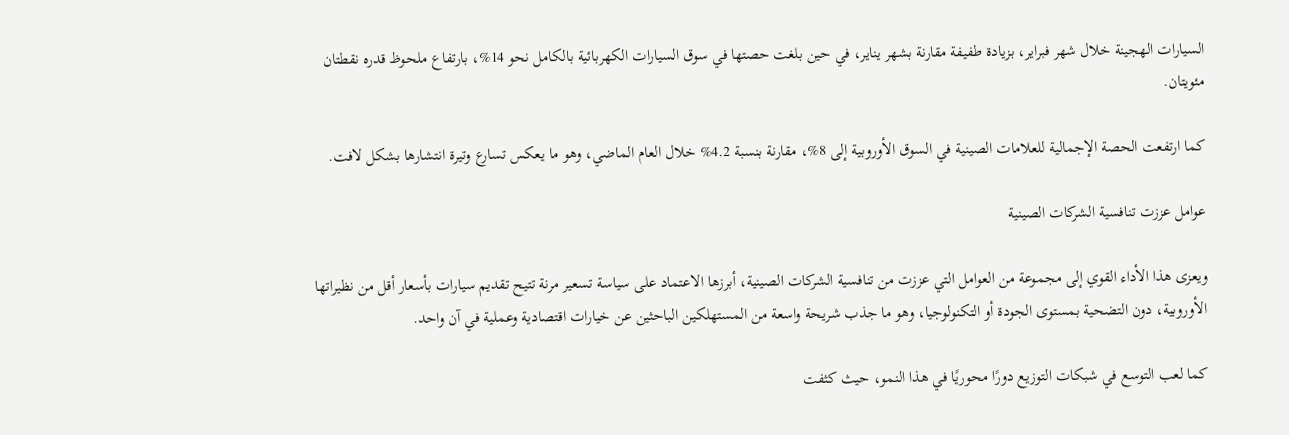السيارات الهجينة خلال شهر فبراير، بزيادة طفيفة مقارنة بشهر يناير، في حين بلغت حصتها في سوق السيارات الكهربائية بالكامل نحو 14%، بارتفاع ملحوظ قدره نقطتان مئويتان.

كما ارتفعت الحصة الإجمالية للعلامات الصينية في السوق الأوروبية إلى 8%، مقارنة بنسبة 4.2% خلال العام الماضي، وهو ما يعكس تسارع وتيرة انتشارها بشكل لافت.

عوامل عززت تنافسية الشركات الصينية

ويعزى هذا الأداء القوي إلى مجموعة من العوامل التي عززت من تنافسية الشركات الصينية، أبرزها الاعتماد على سياسة تسعير مرنة تتيح تقديم سيارات بأسعار أقل من نظيراتها الأوروبية، دون التضحية بمستوى الجودة أو التكنولوجيا، وهو ما جذب شريحة واسعة من المستهلكين الباحثين عن خيارات اقتصادية وعملية في آن واحد.

كما لعب التوسع في شبكات التوزيع دورًا محوريًا في هذا النمو، حيث كثفت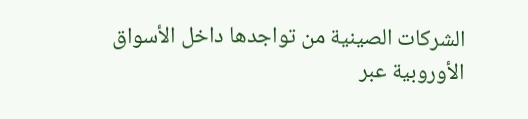الشركات الصينية من تواجدها داخل الأسواق الأوروبية عبر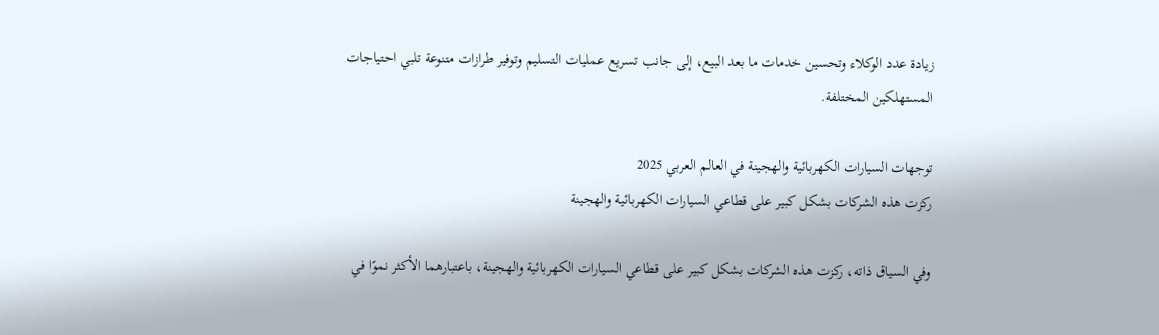زيادة عدد الوكلاء وتحسين خدمات ما بعد البيع، إلى جانب تسريع عمليات التسليم وتوفير طرازات متنوعة تلبي احتياجات المستهلكين المختلفة.

توجهات السيارات الكهربائية والهجينة في العالم العربي 2025
ركزت هذه الشركات بشكل كبير على قطاعي السيارات الكهربائية والهجينة

وفي السياق ذاته، ركزت هذه الشركات بشكل كبير على قطاعي السيارات الكهربائية والهجينة، باعتبارهما الأكثر نموًا في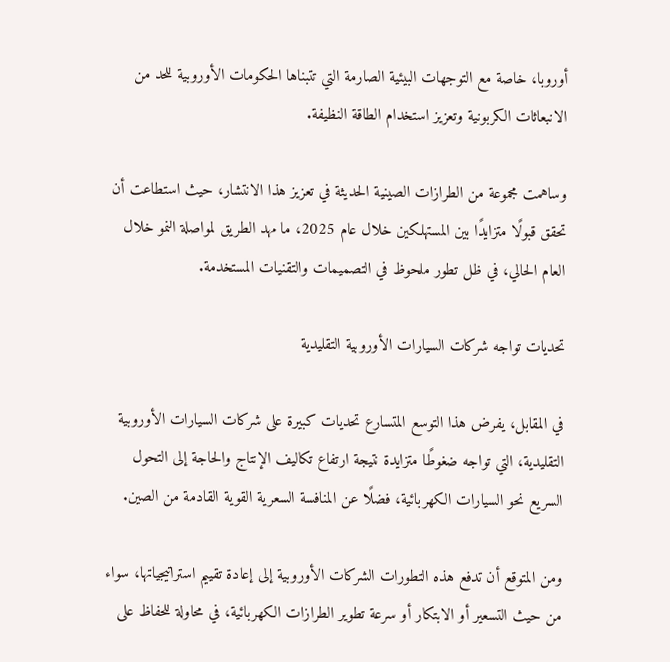أوروبا، خاصة مع التوجهات البيئية الصارمة التي تتبناها الحكومات الأوروبية للحد من الانبعاثات الكربونية وتعزيز استخدام الطاقة النظيفة.

وساهمت مجموعة من الطرازات الصينية الحديثة في تعزيز هذا الانتشار، حيث استطاعت أن تحقق قبولًا متزايدًا بين المستهلكين خلال عام 2025، ما مهد الطريق لمواصلة النمو خلال العام الحالي، في ظل تطور ملحوظ في التصميمات والتقنيات المستخدمة.

تحديات تواجه شركات السيارات الأوروبية التقليدية

في المقابل، يفرض هذا التوسع المتسارع تحديات كبيرة على شركات السيارات الأوروبية التقليدية، التي تواجه ضغوطًا متزايدة نتيجة ارتفاع تكاليف الإنتاج والحاجة إلى التحول السريع نحو السيارات الكهربائية، فضلًا عن المنافسة السعرية القوية القادمة من الصين.

ومن المتوقع أن تدفع هذه التطورات الشركات الأوروبية إلى إعادة تقييم استراتيجياتها، سواء من حيث التسعير أو الابتكار أو سرعة تطوير الطرازات الكهربائية، في محاولة للحفاظ على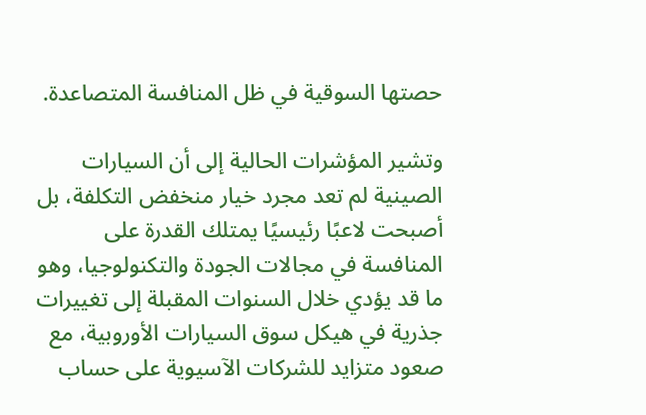حصتها السوقية في ظل المنافسة المتصاعدة.

وتشير المؤشرات الحالية إلى أن السيارات الصينية لم تعد مجرد خيار منخفض التكلفة، بل أصبحت لاعبًا رئيسيًا يمتلك القدرة على المنافسة في مجالات الجودة والتكنولوجيا، وهو ما قد يؤدي خلال السنوات المقبلة إلى تغييرات جذرية في هيكل سوق السيارات الأوروبية، مع صعود متزايد للشركات الآسيوية على حساب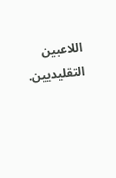اللاعبين التقليديين.